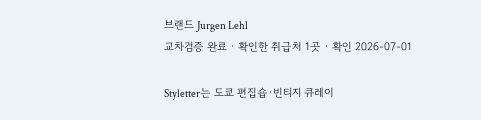브랜드 Jurgen Lehl
교차검증 완료 · 확인한 취급처 1곳 · 확인 2026-07-01

Styletter는 도쿄 편집숍·빈티지 큐레이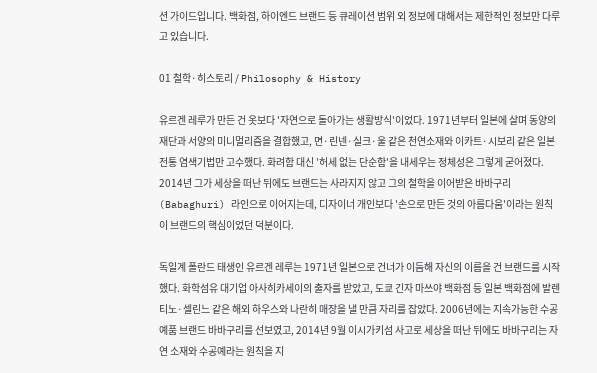션 가이드입니다. 백화점, 하이엔드 브랜드 등 큐레이션 범위 외 정보에 대해서는 제한적인 정보만 다루고 있습니다.

01 철학·히스토리 / Philosophy & History

유르겐 레루가 만든 건 옷보다 '자연으로 돌아가는 생활방식'이었다. 1971년부터 일본에 살며 동양의 재단과 서양의 미니멀리즘을 결합했고, 면·린넨·실크·울 같은 천연소재와 이카트·시보리 같은 일본 전통 염색기법만 고수했다. 화려함 대신 '허세 없는 단순함'을 내세우는 정체성은 그렇게 굳어졌다. 2014년 그가 세상을 떠난 뒤에도 브랜드는 사라지지 않고 그의 철학을 이어받은 바바구리(Babaghuri) 라인으로 이어지는데, 디자이너 개인보다 '손으로 만든 것의 아름다움'이라는 원칙이 브랜드의 핵심이었던 덕분이다.

독일계 폴란드 태생인 유르겐 레루는 1971년 일본으로 건너가 이듬해 자신의 이름을 건 브랜드를 시작했다. 화학섬유 대기업 아사히카세이의 출자를 받았고, 도쿄 긴자 마쓰야 백화점 등 일본 백화점에 발렌티노·셀린느 같은 해외 하우스와 나란히 매장을 낼 만큼 자리를 잡았다. 2006년에는 지속가능한 수공예품 브랜드 바바구리를 선보였고, 2014년 9월 이시가키섬 사고로 세상을 떠난 뒤에도 바바구리는 자연 소재와 수공예라는 원칙을 지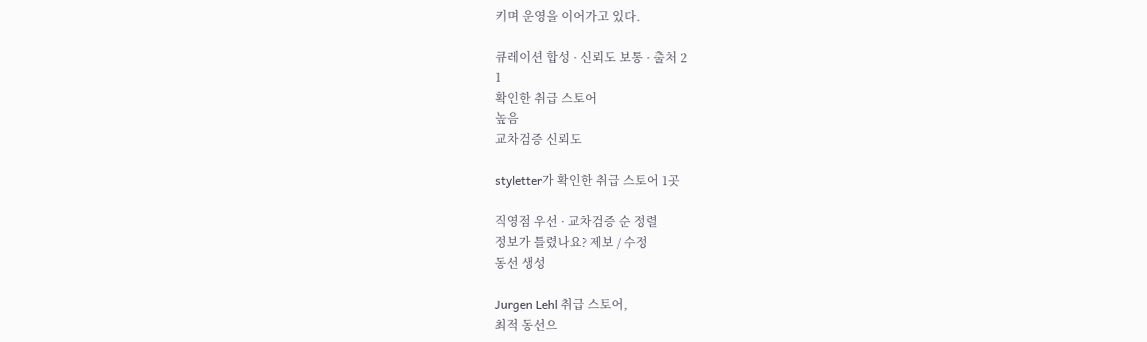키며 운영을 이어가고 있다.

큐레이션 합성 · 신뢰도 보통 · 출처 2
1
확인한 취급 스토어
높음
교차검증 신뢰도

styletter가 확인한 취급 스토어 1곳

직영점 우선 · 교차검증 순 정렬
정보가 틀렸나요? 제보 / 수정
동선 생성

Jurgen Lehl 취급 스토어,
최적 동선으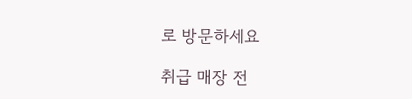로 방문하세요

취급 매장 전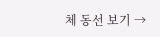체 동선 보기 →